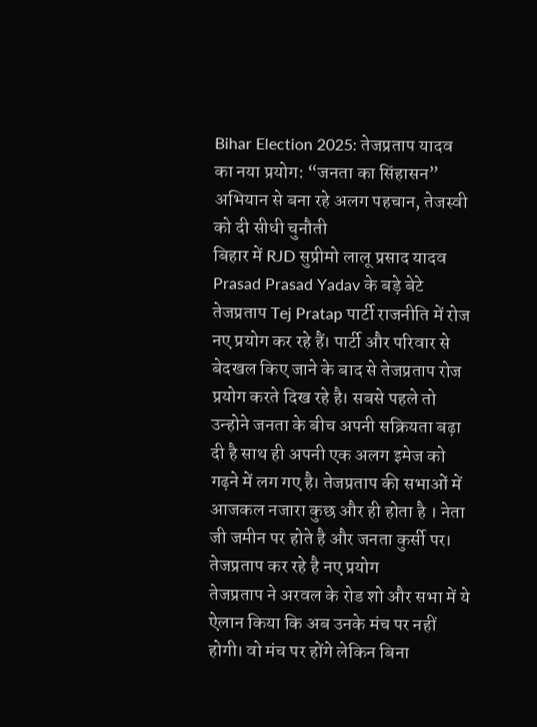Bihar Election 2025: तेजप्रताप यादव का नया प्रयोग: “जनता का सिंहासन” अभियान से बना रहे अलग पहचान, तेजस्वी को दी सीधी चुनौती
बिहार में RJD सुप्रीमो लालू प्रसाद यादव Prasad Prasad Yadav के बड़े बेटे तेजप्रताप Tej Pratap पार्टी राजनीति में रोज नए प्रयोग कर रहे हैं। पार्टी और परिवार से बेदखल किए जाने के बाद से तेजप्रताप रोज प्रयोग करते दिख रहे है। सबसे पहले तो उन्होने जनता के बीच अपनी सक्रियता बढ़ा दी है साथ ही अपनी एक अलग इमेज को गढ़ने में लग गए है। तेजप्रताप की सभाओं में आजकल नजारा कुछ और ही होता है । नेता जी जमीन पर होते है और जनता कुर्सी पर।
तेजप्रताप कर रहे है नए प्रयोग
तेजप्रताप ने अरवल के रोड शो और सभा में ये ऐलान किया कि अब उनके मंच पर नहीं होगी। वो मंच पर होंगे लेकिन बिना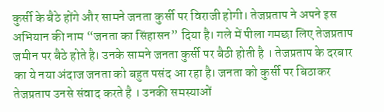कुर्सी के बैठे होंगे और सामने जनता कुर्सी पर विराजी होगी। तेजप्रताप ने अपने इस अभियान की नाम “जनता का सिंहासन” दिया है। गले में पीला गमछा लिए तेजप्रताप जमीन पर बैठे होते है। उनके सामने जनता कुर्सी पर बैठी होती है । तेजप्रताप के दरबार का ये नया अंदाज जनता को बहुत पसंद आ रहा है। जनता को कुर्सी पर बिठाकर तेजप्रताप उनसे संवाद करते है । उनकी समस्याओं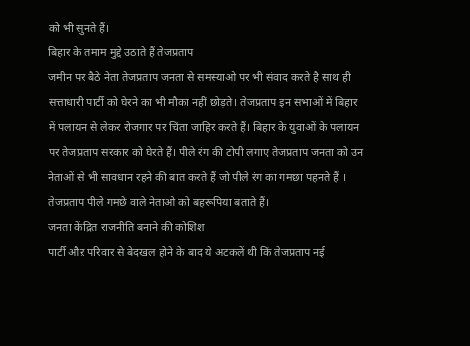को भी सुनते हैं।
बिहार के तमाम मुद्दे उठाते हैं तेजप्रताप
जमीन पर बैठे नेता तेजप्रताप जनता से समस्याओ पर भी संवाद करते है साथ ही सत्ताधारी पार्टी को घेरने का भी मौका नहीं छोड़ते। तेजप्रताप इन सभाओं में बिहार में पलायन से लेकर रोजगार पर चिंता जाहिर करते हैं। बिहार के युवाओं के पलायन पर तेजप्रताप सरकार को घेरते हैं। पीले रंग की टोपी लगाए तेजप्रताप जनता को उन नेताओं से भी सावधान रहने की बात करते हैं जो पीले रंग का गमछा पहनते हैं । तेजप्रताप पीले गमछे वाले नेताओ को बहरूपिया बताते हैं।
जनता केंद्रित राजनीति बनाने की कोशिश
पार्टी औऱ परिवार से बेदखल होने के बाद ये अटकलें थी किं तेजप्रताप नई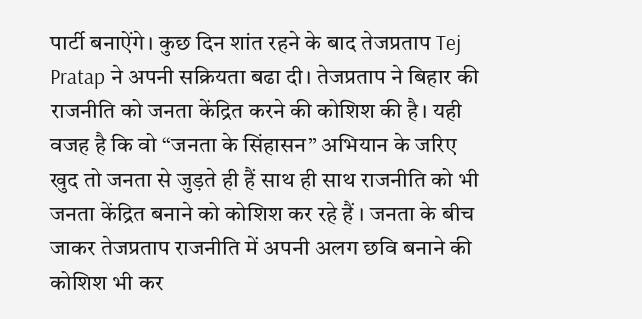पार्टी बनाऐंगे। कुछ दिन शांत रहने के बाद तेजप्रताप Tej Pratap ने अपनी सक्रियता बढा दी। तेजप्रताप ने बिहार की राजनीति को जनता केंद्रित करने की कोशिश की है। यही वजह है कि वो “जनता के सिंहासन” अभियान के जरिए खुद तो जनता से जुड़ते ही हैं साथ ही साथ राजनीति को भी जनता केंद्रित बनाने को कोशिश कर रहे हैं । जनता के बीच जाकर तेजप्रताप राजनीति में अपनी अलग छवि बनाने की कोशिश भी कर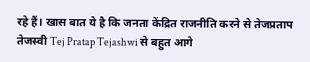रहे हैं। खास बात ये है कि जनता केंद्रित राजनीति करने से तेजप्रताप तेजस्वी Tej Pratap Tejashwi से बहुत आगे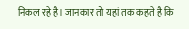निकल रहे है। जानकार तो यहां तक कहते है कि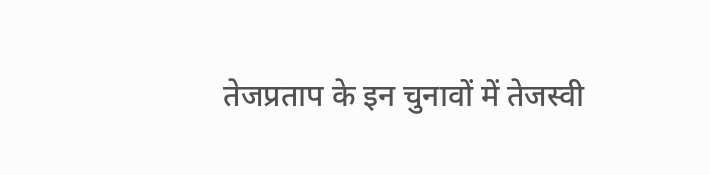तेजप्रताप के इन चुनावों में तेजस्वी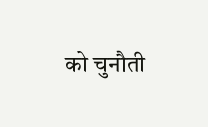को चुनौती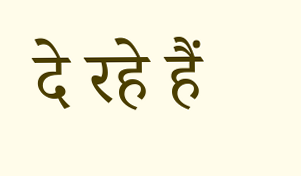दे रहे हैं